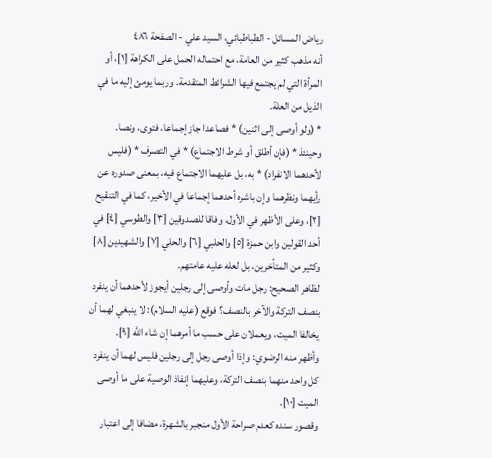رياض المسائل - الطباطبائي، السيد علي - الصفحة ٤٨٦
أنه مذهب كثير من العامة، مع احتماله الحمل على الكراهة [١]، أو المرأة التي لم يجتمع فيها الشرائط المتقدمة. وربما يومئ إليه ما في الذيل من العلة.
* (ولو أوصى إلى اثنين) * فصاعدا جاز إجماعا، فتوى، ونصا.
وحينئذ * (فإن أطلق أو شرط الاجتماع) * في التصرف * (فليس لأحدهما الانفراد) * به، بل عليهما الاجتماع فيه، بمعنى صدوره عن رأيهما ونظرهما وإن باشره أحدهما إجماعا في الأخير، كما في التنقيح [٢]، وعلى الأظهر في الأول، وفاقا للصدوقين [٣] والطوسي [٤] في أحد القولين وابن حمزة [٥] والحلبي [٦] والحلي [٧] والشهيدين [٨] وكثير من المتأخرين، بل لعله عليه عامتهم.
لظاهر الصحيح: رجل مات وأوصى إلى رجلين أيجوز لأحدهما أن ينفرد بنصف التركة والآخر بالنصف؟ فوقع (عليه السلام): لا ينبغي لهما أن يخالفا الميت، ويعملان على حسب ما أمرهما إن شاء الله [٩].
وأظهر منه الرضوي: وإذا أوصى رجل إلى رجلين فليس لهما أن ينفرد كل واحد منهما بنصف التركة، وعليهما إنفاذ الوصية على ما أوصى الميت [١٠].
وقصور سنده كعدم صراحة الأول منجبر بالشهرة، مضافا إلى اعتبار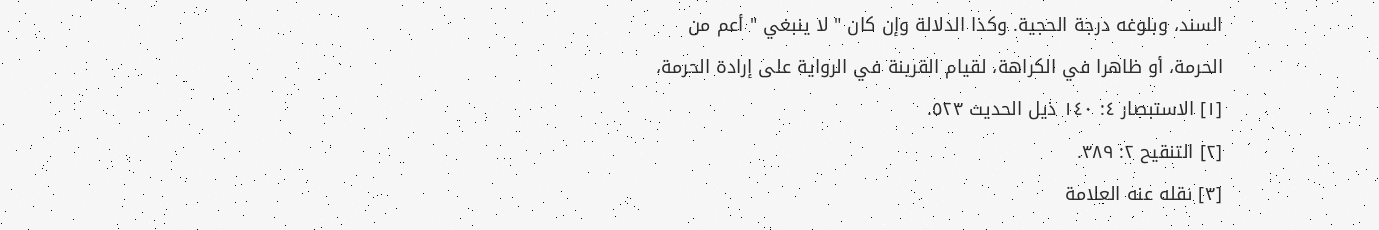السند، وبلوغه درجة الحجية. وكذا الدلالة وإن كان " لا ينبغي " أعم من الحرمة، أو ظاهرا في الكراهة، لقيام القرينة في الرواية على إرادة الحرمة،
[١] الاستبصار ٤: ١٤٠ ذيل الحديث ٥٢٣.
[٢] التنقيح ٢: ٣٨٩.
[٣] نقله عنه العلامة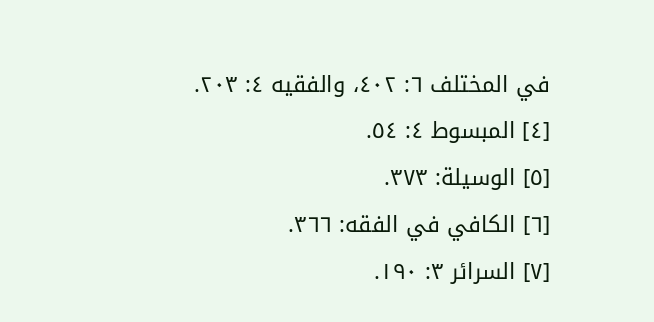في المختلف ٦: ٤٠٢، والفقيه ٤: ٢٠٣.
[٤] المبسوط ٤: ٥٤.
[٥] الوسيلة: ٣٧٣.
[٦] الكافي في الفقه: ٣٦٦.
[٧] السرائر ٣: ١٩٠.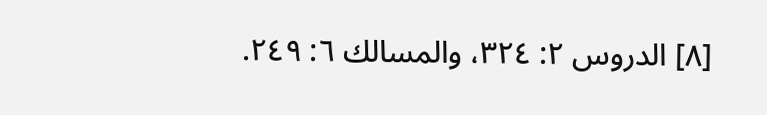[٨] الدروس ٢: ٣٢٤، والمسالك ٦: ٢٤٩.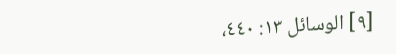[٩] الوسائل ١٣: ٤٤٠،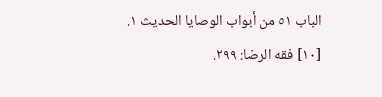الباب ٥١ من أبواب الوصايا الحديث ١.
[١٠] فقه الرضا: ٢٩٩.